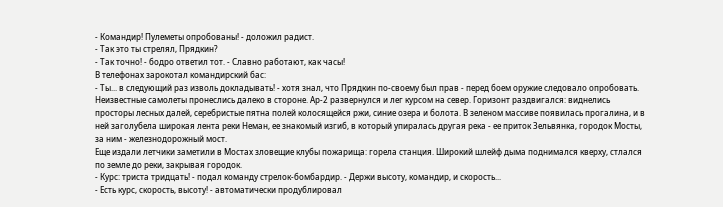- Командир! Пулеметы опробованы! - доложил радист.
- Так это ты стрелял, Прядкин?
- Так точно! - бодро ответил тот. - Славно работают, как часы!
В телефонах зарокотал командирский бас:
- Ты... в следующий раз изволь докладывать! - хотя знал, что Прядкин по-своему был прав - перед боем оружие следовало опробовать.
Неизвестные самолеты пронеслись далеко в стороне. Ар-2 развернулся и лег курсом на север. Горизонт раздвигался: виднелись просторы лесных далей, серебристые пятна полей колосящейся ржи, синие озера и болота. В зеленом массиве появилась прогалина, и в ней заголубела широкая лента реки Неман, ее знакомый изгиб, в который упиралась другая река - ее приток Зельвянка, городок Мосты, за ним - железнодорожный мост.
Еще издали летчики заметили в Мостах зловещие клубы пожарища: горела станция. Широкий шлейф дыма поднимался кверху, стлался по земле до реки, закрывая городок.
- Курс: триста тридцать! - подал команду стрелок-бомбардир. - Держи высоту, командир, и скорость...
- Есть курс, скорость, высоту! - автоматически продублировал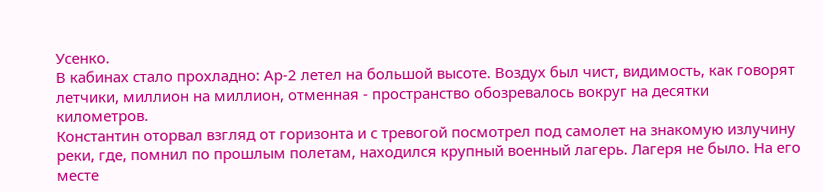Усенко.
В кабинах стало прохладно: Ар-2 летел на большой высоте. Воздух был чист, видимость, как говорят летчики, миллион на миллион, отменная - пространство обозревалось вокруг на десятки километров.
Константин оторвал взгляд от горизонта и с тревогой посмотрел под самолет на знакомую излучину реки, где, помнил по прошлым полетам, находился крупный военный лагерь. Лагеря не было. На его месте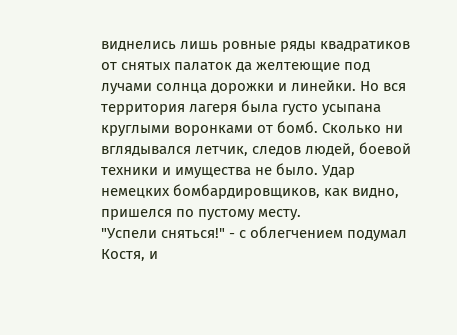виднелись лишь ровные ряды квадратиков от снятых палаток да желтеющие под лучами солнца дорожки и линейки. Но вся территория лагеря была густо усыпана круглыми воронками от бомб. Сколько ни вглядывался летчик, следов людей, боевой техники и имущества не было. Удар немецких бомбардировщиков, как видно, пришелся по пустому месту.
"Успели сняться!" - с облегчением подумал Костя, и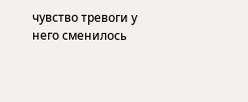чувство тревоги у него сменилось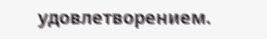удовлетворением.